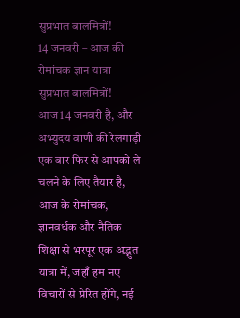सुप्रभात बालमित्रों!
14 जनवरी – आज की रोमांचक ज्ञान यात्रा
सुप्रभात बालमित्रों!
आज 14 जनवरी है, और अभ्युदय वाणी की रेलगाड़ी एक बार फिर से आपको ले चलने के लिए तैयार है, आज के रोमांचक, ज्ञानवर्धक और नैतिक शिक्षा से भरपूर एक अद्भुत यात्रा में, जहाँ हम नए विचारों से प्रेरित होंगे, नई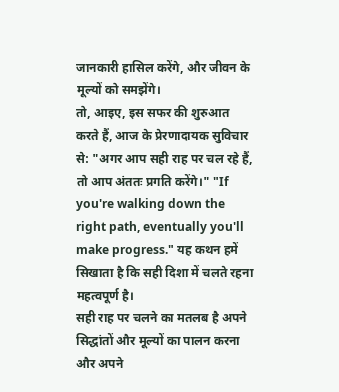जानकारी हासिल करेंगे, और जीवन के मूल्यों को समझेंगे।
तो, आइए, इस सफर की शुरुआत करते हैं, आज के प्रेरणादायक सुविचार से: "अगर आप सही राह पर चल रहे हैं, तो आप अंततः प्रगति करेंगे।" "If you're walking down the right path, eventually you'll make progress." यह कथन हमें सिखाता है कि सही दिशा में चलते रहना महत्वपूर्ण है।
सही राह पर चलने का मतलब है अपने सिद्धांतों और मूल्यों का पालन करना और अपने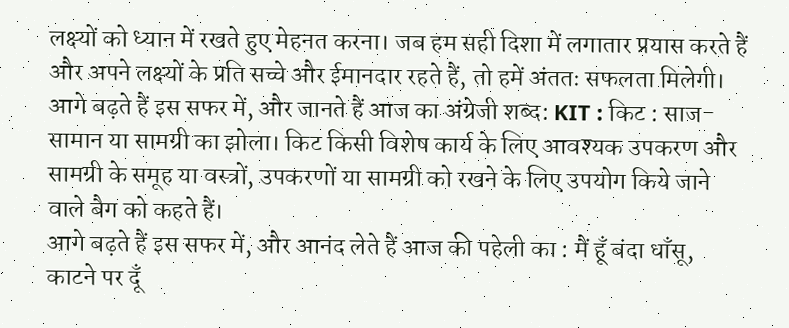लक्ष्यों को ध्यान में रखते हुए मेहनत करना। जब हम सही दिशा में लगातार प्रयास करते हैं और अपने लक्ष्यों के प्रति सच्चे और ईमानदार रहते हैं, तो हमें अंततः सफलता मिलेगी।
आगे बढ़ते हैं इस सफर में, और जानते हैं आज का अंग्रेजी शब्द: KIT : किट : साज-सामान या सामग्री का झोला। किट किसी विशेष कार्य के लिए आवश्यक उपकरण और सामग्री के समूह या वस्त्रों, उपकरणों या सामग्री को रखने के लिए उपयोग किये जाने वाले बैग को कहते हैं।
आगे बढ़ते हैं इस सफर में, और आनंद लेते हैं आज की पहेली का : मैं हूँ बंदा धाँसू, काटने पर दूँ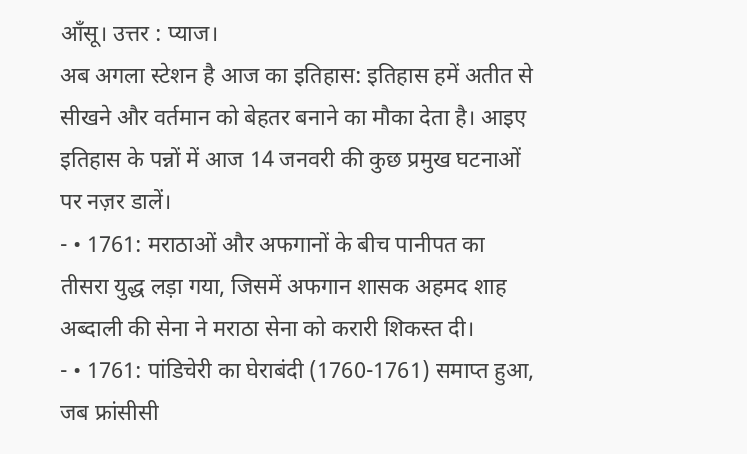आँसू। उत्तर : प्याज।
अब अगला स्टेशन है आज का इतिहास: इतिहास हमें अतीत से सीखने और वर्तमान को बेहतर बनाने का मौका देता है। आइए इतिहास के पन्नों में आज 14 जनवरी की कुछ प्रमुख घटनाओं पर नज़र डालें।
- • 1761: मराठाओं और अफगानों के बीच पानीपत का तीसरा युद्ध लड़ा गया, जिसमें अफगान शासक अहमद शाह अब्दाली की सेना ने मराठा सेना को करारी शिकस्त दी।
- • 1761: पांडिचेरी का घेराबंदी (1760-1761) समाप्त हुआ, जब फ्रांसीसी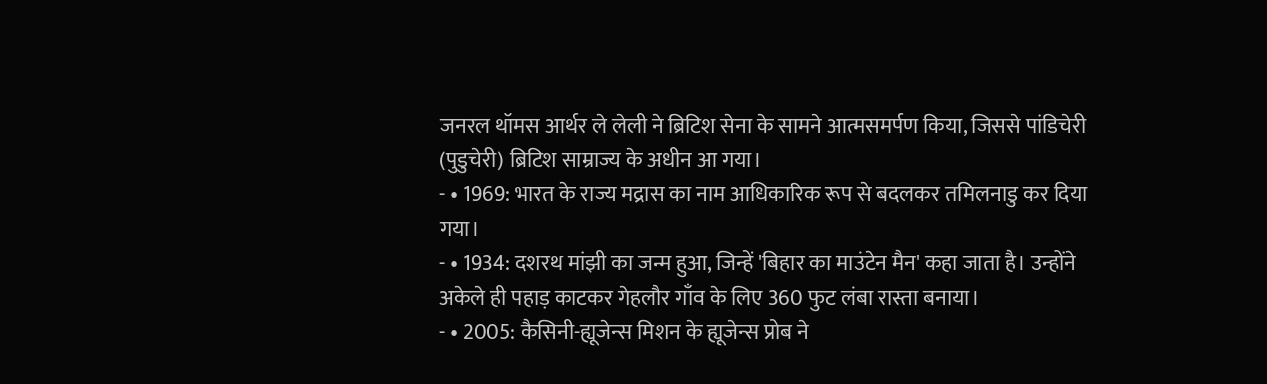जनरल थॉमस आर्थर ले लेली ने ब्रिटिश सेना के सामने आत्मसमर्पण किया, जिससे पांडिचेरी (पुडुचेरी) ब्रिटिश साम्राज्य के अधीन आ गया।
- • 1969: भारत के राज्य मद्रास का नाम आधिकारिक रूप से बदलकर तमिलनाडु कर दिया गया।
- • 1934: दशरथ मांझी का जन्म हुआ, जिन्हें 'बिहार का माउंटेन मैन' कहा जाता है। उन्होंने अकेले ही पहाड़ काटकर गेहलौर गाँव के लिए 360 फुट लंबा रास्ता बनाया।
- • 2005: कैसिनी-ह्यूजेन्स मिशन के ह्यूजेन्स प्रोब ने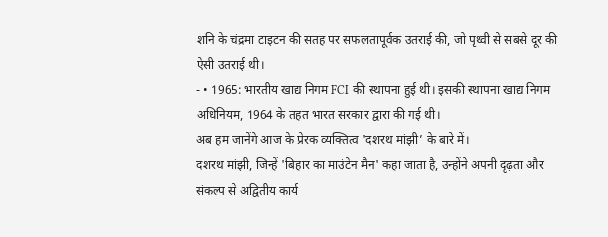शनि के चंद्रमा टाइटन की सतह पर सफलतापूर्वक उतराई की, जो पृथ्वी से सबसे दूर की ऐसी उतराई थी।
- • 1965: भारतीय खाद्य निगम FCI की स्थापना हुई थी। इसकी स्थापना खाद्य निगम अधिनियम, 1964 के तहत भारत सरकार द्वारा की गई थी।
अब हम जानेंगे आज के प्रेरक व्यक्तित्व 'दशरथ मांझी’ के बारे में।
दशरथ मांझी, जिन्हें 'बिहार का माउंटेन मैन' कहा जाता है, उन्होंने अपनी दृढ़ता और संकल्प से अद्वितीय कार्य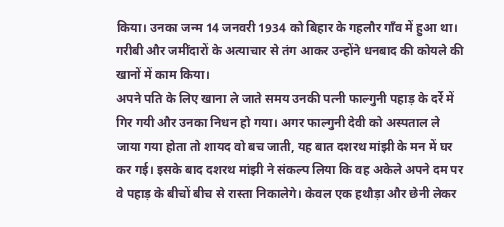किया। उनका जन्म 14 जनवरी 1934 को बिहार के गहलौर गाँव में हुआ था। गरीबी और जमींदारों के अत्याचार से तंग आकर उन्होंने धनबाद की कोयले की खानों में काम किया।
अपने पति के लिए खाना ले जाते समय उनकी पत्नी फाल्गुनी पहाड़ के दर्रे में गिर गयी और उनका निधन हो गया। अगर फाल्गुनी देवी को अस्पताल ले जाया गया होता तो शायद वो बच जाती, यह बात दशरथ मांझी के मन में घर कर गई। इसके बाद दशरथ मांझी ने संकल्प लिया कि वह अकेले अपने दम पर वे पहाड़ के बीचों बीच से रास्ता निकालेगे। केवल एक हथौड़ा और छेनी लेकर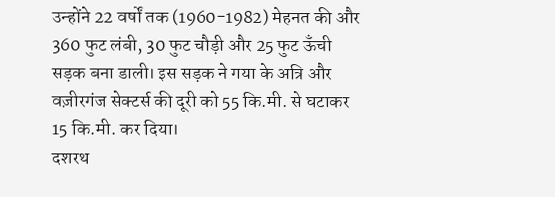उन्होंने 22 वर्षों तक (1960-1982) मेहनत की और 360 फुट लंबी, 30 फुट चौड़ी और 25 फुट ऊँची सड़क बना डाली। इस सड़क ने गया के अत्रि और वज़ीरगंज सेक्टर्स की दूरी को 55 कि.मी. से घटाकर 15 कि.मी. कर दिया।
दशरथ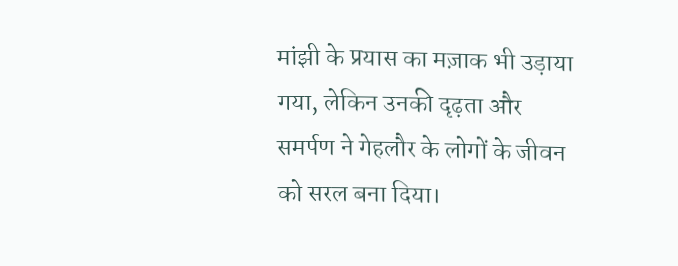मांझी के प्रयास का मज़ाक भी उड़ाया गया, लेकिन उनकी दृढ़ता और समर्पण ने गेहलौर के लोगों के जीवन को सरल बना दिया।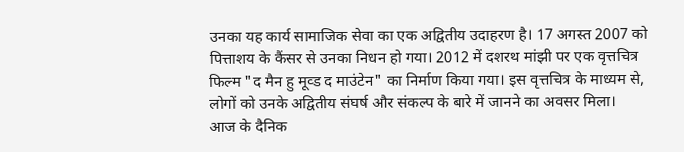उनका यह कार्य सामाजिक सेवा का एक अद्वितीय उदाहरण है। 17 अगस्त 2007 को पित्ताशय के कैंसर से उनका निधन हो गया। 2012 में दशरथ मांझी पर एक वृत्तचित्र फिल्म "द मैन हु मूव्ड द माउंटेन" का निर्माण किया गया। इस वृत्तचित्र के माध्यम से, लोगों को उनके अद्वितीय संघर्ष और संकल्प के बारे में जानने का अवसर मिला।
आज के दैनिक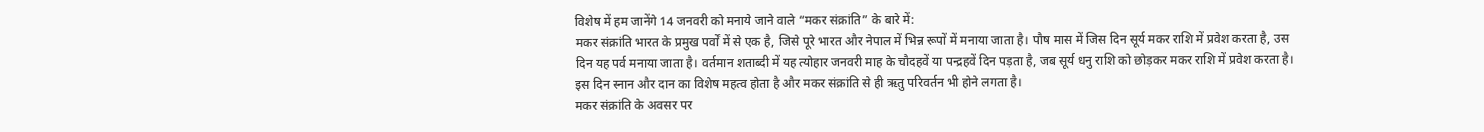विशेष में हम जानेंगे 14 जनवरी को मनाये जाने वाले “मकर संक्रांति” के बारे में:
मकर संक्रांति भारत के प्रमुख पर्वों में से एक है, जिसे पूरे भारत और नेपाल में भिन्न रूपों में मनाया जाता है। पौष मास में जिस दिन सूर्य मकर राशि में प्रवेश करता है, उस दिन यह पर्व मनाया जाता है। वर्तमान शताब्दी में यह त्योहार जनवरी माह के चौदहवें या पन्द्रहवें दिन पड़ता है, जब सूर्य धनु राशि को छोड़कर मकर राशि में प्रवेश करता है। इस दिन स्नान और दान का विशेष महत्व होता है और मकर संक्रांति से ही ऋतु परिवर्तन भी होने लगता है।
मकर संक्रांति के अवसर पर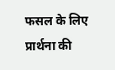फसल के लिए प्रार्थना की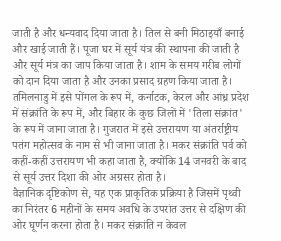जाती है और धन्यवाद दिया जाता है। तिल से बनी मिठाइयाँ बनाई और खाई जाती हैं। पूजा घर में सूर्य यंत्र की स्थापना की जाती है और सूर्य मंत्र का जाप किया जाता है। शाम के समय गरीब लोगों को दान दिया जाता है और उनका प्रसाद ग्रहण किया जाता है।
तमिलनाडु में इसे पोंगल के रूप में, कर्नाटक, केरल और आंध्र प्रदेश में संक्रांति के रूप में, और बिहार के कुछ जिलों में 'तिला संक्रांत' के रूप में जाना जाता है। गुजरात में इसे उत्तरायण या अंतर्राष्ट्रीय पतंग महोत्सव के नाम से भी जाना जाता है। मकर संक्रांति पर्व को कहीं-कहीं उत्तरायण भी कहा जाता है, क्योंकि 14 जनवरी के बाद से सूर्य उत्तर दिशा की ओर अग्रसर होता है।
वैज्ञानिक दृष्टिकोण से, यह एक प्राकृतिक प्रक्रिया है जिसमें पृथ्वी का निरंतर 6 महीनों के समय अवधि के उपरांत उत्तर से दक्षिण की ओर घूर्णन करना होता है। मकर संक्रांति न केवल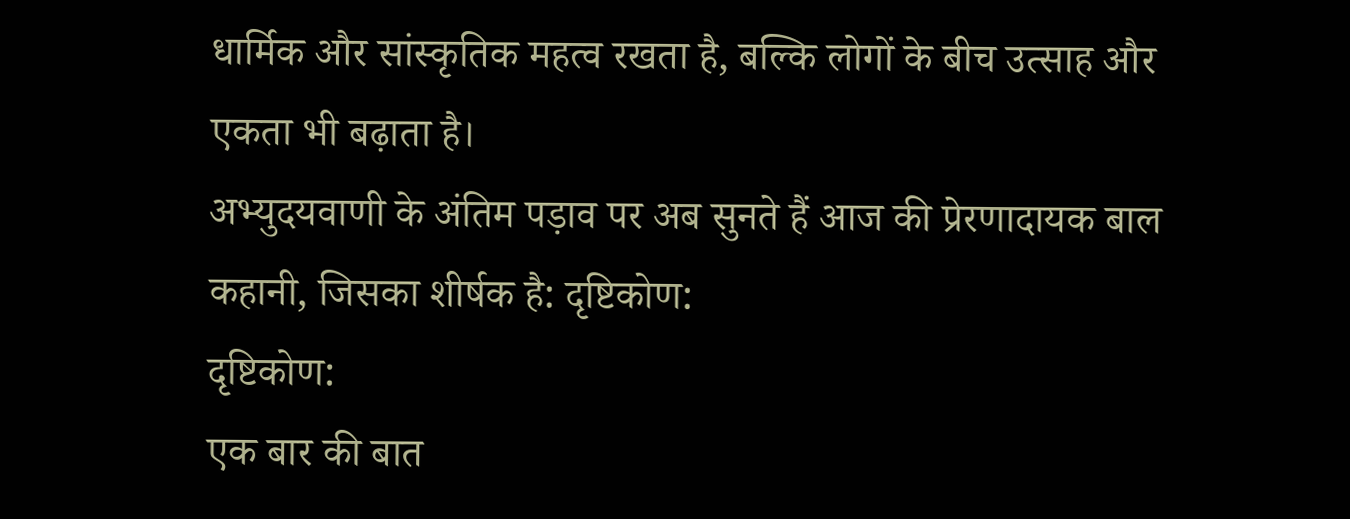धार्मिक और सांस्कृतिक महत्व रखता है, बल्कि लोगों के बीच उत्साह और एकता भी बढ़ाता है।
अभ्युदयवाणी के अंतिम पड़ाव पर अब सुनते हैं आज की प्रेरणादायक बाल कहानी, जिसका शीर्षक है: दृष्टिकोण:
दृष्टिकोण:
एक बार की बात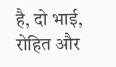है, दो भाई, रोहित और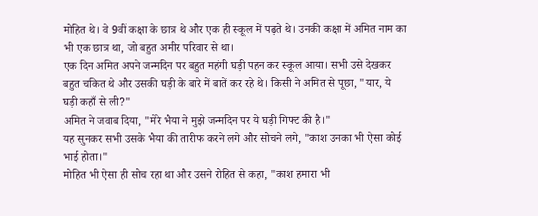मोहित थे। वे 9वीं कक्षा के छात्र थे और एक ही स्कूल में पढ़ते थे। उनकी कक्षा में अमित नाम का भी एक छात्र था, जो बहुत अमीर परिवार से था।
एक दिन अमित अपने जन्मदिन पर बहुत महंगी घड़ी पहन कर स्कूल आया। सभी उसे देखकर बहुत चकित थे और उसकी घड़ी के बारे में बातें कर रहे थे। किसी ने अमित से पूछा, "यार, ये घड़ी कहाँ से ली?"
अमित ने जवाब दिया, "मेरे भैया ने मुझे जन्मदिन पर ये घड़ी गिफ्ट की है।"
यह सुनकर सभी उसके भैया की तारीफ करने लगे और सोचने लगे, "काश उनका भी ऐसा कोई भाई होता।"
मोहित भी ऐसा ही सोच रहा था और उसने रोहित से कहा, "काश हमारा भी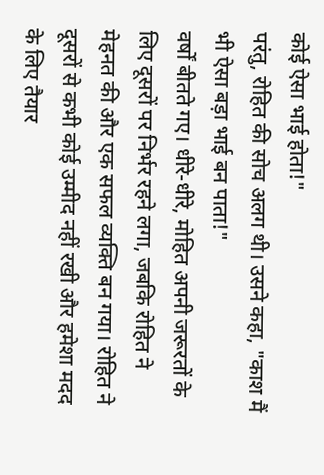कोई ऐसा भाई होता!"
परंतु, रोहित की सोच अलग थी। उसने कहा, "काश मैं भी ऐसा बड़ा भाई बन पाता!"
वर्षों बीतते गए। धीरे-धीरे, मोहित अपनी जरूरतों के लिए दूसरों पर निर्भर रहने लगा, जबकि रोहित ने मेहनत की और एक सफल व्यक्ति बन गया। रोहित ने दूसरों से कभी कोई उम्मीद नहीं रखी और हमेशा मदद के लिए तैयार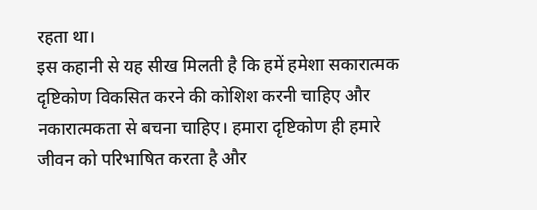रहता था।
इस कहानी से यह सीख मिलती है कि हमें हमेशा सकारात्मक दृष्टिकोण विकसित करने की कोशिश करनी चाहिए और नकारात्मकता से बचना चाहिए। हमारा दृष्टिकोण ही हमारे जीवन को परिभाषित करता है और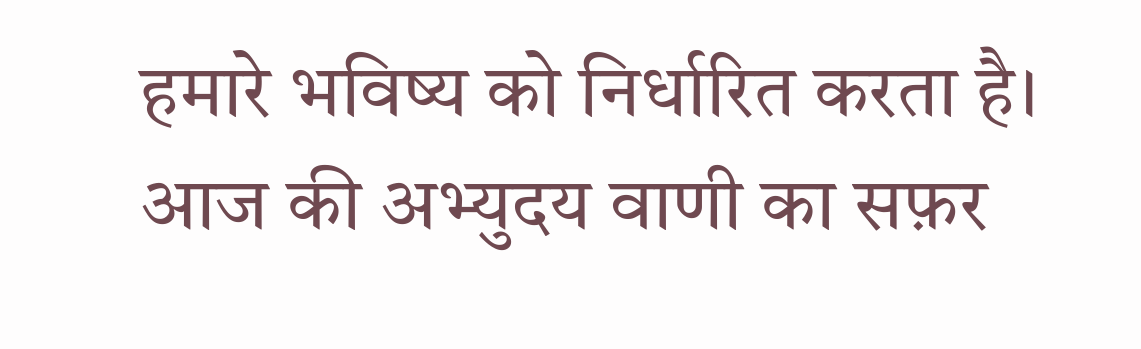हमारे भविष्य को निर्धारित करता है।
आज की अभ्युदय वाणी का सफ़र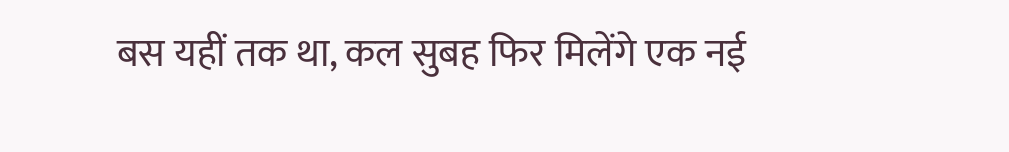बस यहीं तक था, कल सुबह फिर मिलेंगे एक नई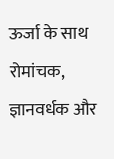ऊर्जा के साथ रोमांचक, ज्ञानवर्धक और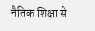नैतिक शिक्षा से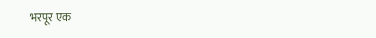भरपूर एक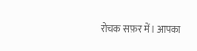रोचक सफ़र में। आपका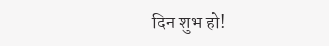दिन शुभ हो!